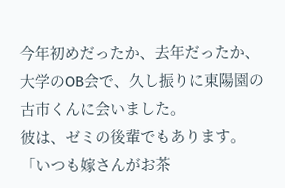今年初めだったか、去年だったか、大学のOB会で、久し振りに東陽園の古市くんに会いました。
彼は、ゼミの後輩でもあります。
「いつも嫁さんがお茶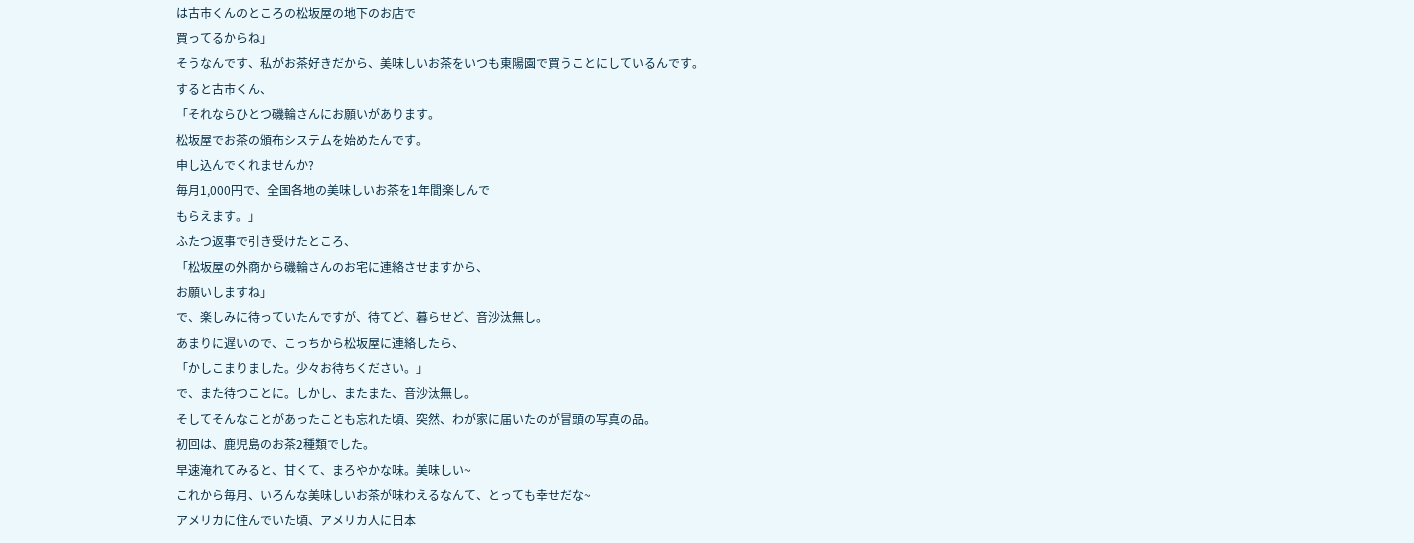は古市くんのところの松坂屋の地下のお店で
買ってるからね」
そうなんです、私がお茶好きだから、美味しいお茶をいつも東陽園で買うことにしているんです。
すると古市くん、
「それならひとつ磯輪さんにお願いがあります。
松坂屋でお茶の頒布システムを始めたんです。
申し込んでくれませんか?
毎月1,000円で、全国各地の美味しいお茶を1年間楽しんで
もらえます。」
ふたつ返事で引き受けたところ、
「松坂屋の外商から磯輪さんのお宅に連絡させますから、
お願いしますね」
で、楽しみに待っていたんですが、待てど、暮らせど、音沙汰無し。
あまりに遅いので、こっちから松坂屋に連絡したら、
「かしこまりました。少々お待ちください。」
で、また待つことに。しかし、またまた、音沙汰無し。
そしてそんなことがあったことも忘れた頃、突然、わが家に届いたのが冒頭の写真の品。
初回は、鹿児島のお茶2種類でした。
早速淹れてみると、甘くて、まろやかな味。美味しい~
これから毎月、いろんな美味しいお茶が味わえるなんて、とっても幸せだな~
アメリカに住んでいた頃、アメリカ人に日本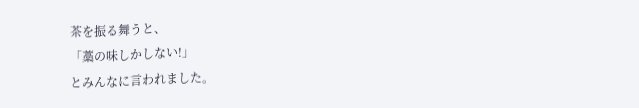茶を振る舞うと、
「藁の味しかしない!」
とみんなに言われました。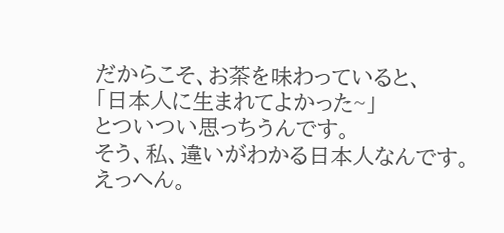だからこそ、お茶を味わっていると、
「日本人に生まれてよかった~」
とついつい思っちうんです。
そう、私、違いがわかる日本人なんです。 えっへん。